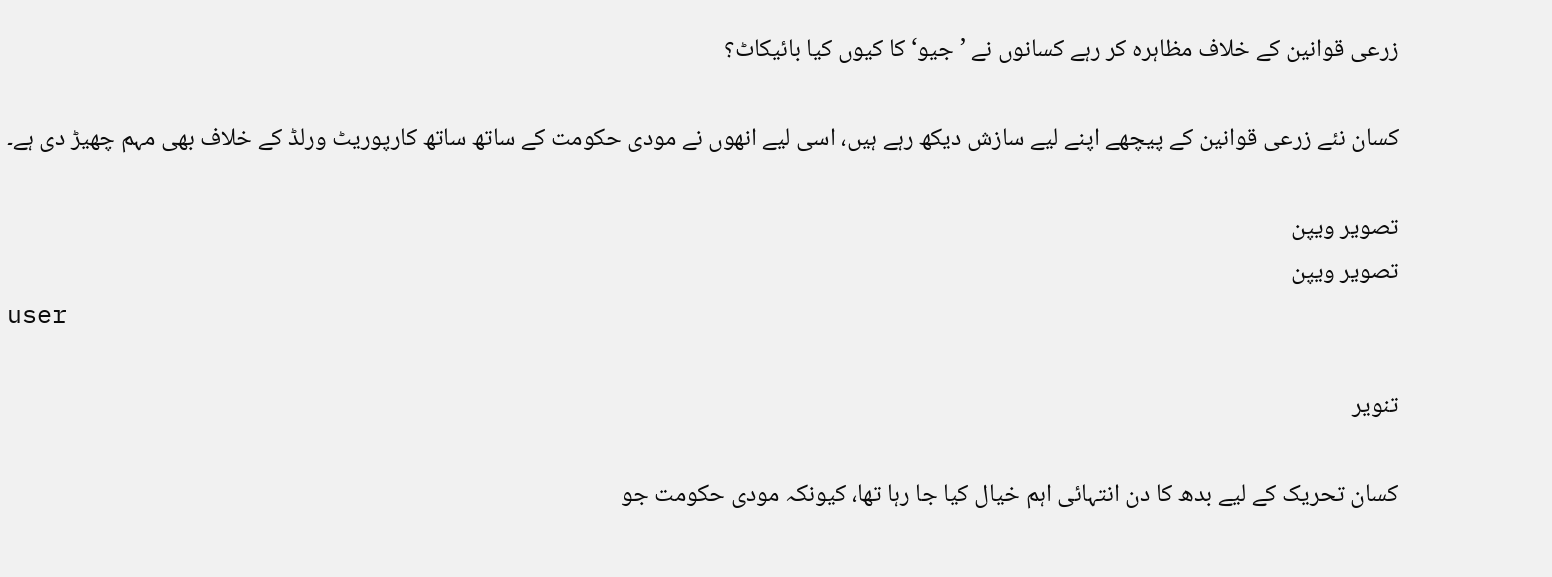زرعی قوانین کے خلاف مظاہرہ کر رہے کسانوں نے ’جیو‘ کا کیوں کیا بائیکاٹ؟

کسان نئے زرعی قوانین کے پیچھے اپنے لیے سازش دیکھ رہے ہیں، اسی لیے انھوں نے مودی حکومت کے ساتھ ساتھ کارپوریٹ ورلڈ کے خلاف بھی مہم چھیڑ دی ہے۔

تصویر ویپن
تصویر ویپن
user

تنویر

کسان تحریک کے لیے بدھ کا دن انتہائی اہم خیال کیا جا رہا تھا، کیونکہ مودی حکومت جو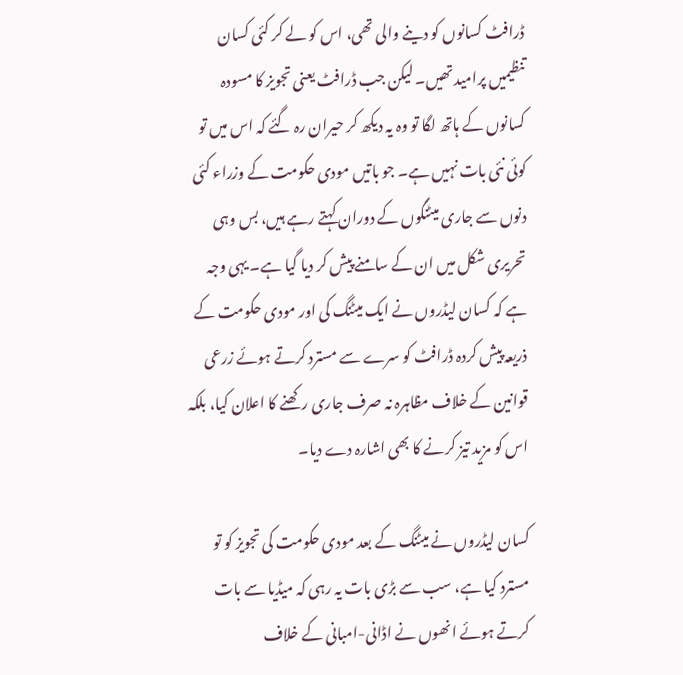ڈرافٹ کسانوں کو دینے والی تھی، اس کو لے کر کئی کسان تنظیمیں پرامید تھیں۔ لیکن جب ڈرافٹ یعنی تجویز کا مسودہ کسانوں کے ہاتھ لگا تو وہ یہ دیکھ کر حیران رہ گئے کہ اس میں تو کوئی نئی بات نہیں ہے۔ جو باتیں مودی حکومت کے وزراء کئی دنوں سے جاری میٹنگوں کے دوران کہتے رہے ہیں، بس وہی تحریری شکل میں ان کے سامنے پیش کر دیا گیا ہے۔ یہی وجہ ہے کہ کسان لیڈروں نے ایک میٹنگ کی اور مودی حکومت کے ذریعہ پیش کردہ ڈرافٹ کو سرے سے مسترد کرتے ہوئے زرعی قوانین کے خلاف مظاہرہ نہ صرف جاری رکھنے کا اعلان کیا، بلکہ اس کو مزید تیز کرنے کا بھی اشارہ دے دیا۔

کسان لیڈروں نے میٹنگ کے بعد مودی حکومت کی تجویز کو تو مسترد کیا ہے، سب سے بڑی بات یہ رہی کہ میڈیا سے بات کرتے ہوئے انھوں نے اڈانی-امبانی کے خلاف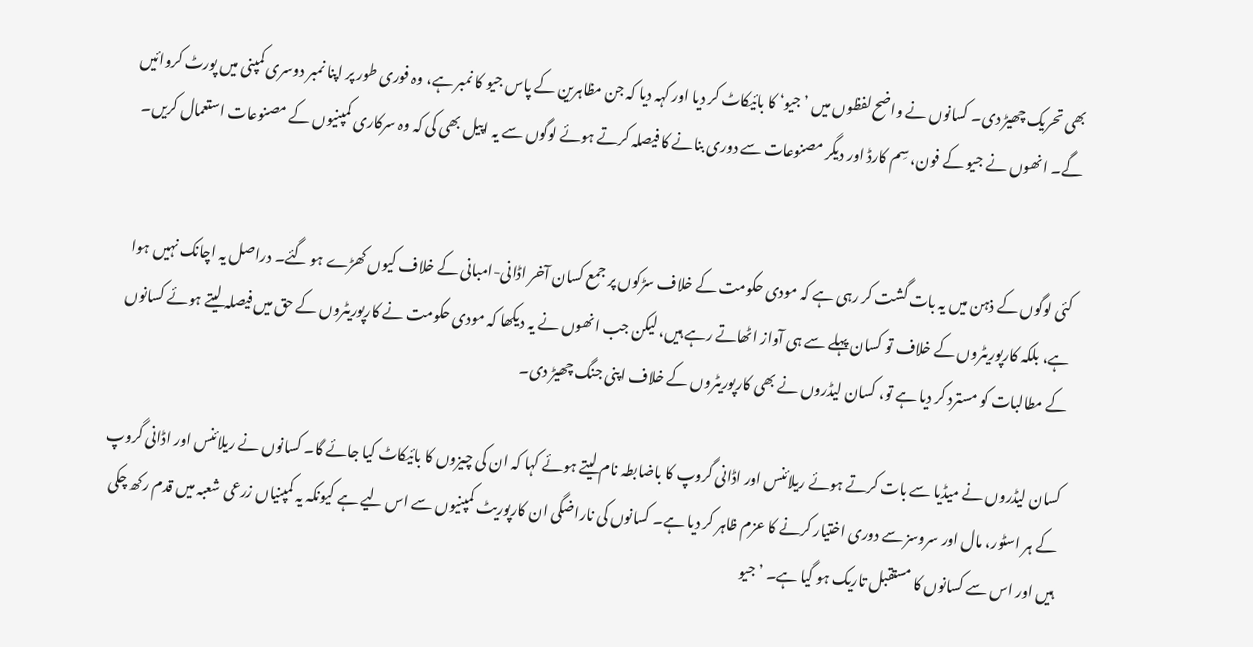بھی تحریک چھیڑ دی۔ کسانوں نے واضح لفظوں میں ’جیو‘ کا بائیکاٹ کر دیا اور کہہ دیا کہ جن مظاہرین کے پاس جیو کا نمبر ہے، وہ فوری طور پر اپنا نمبر دوسری کمپنی میں پورٹ کروائیں گے۔ انھوں نے جیو کے فون، سِم کارڈ اور دیگر مصنوعات سے دوری بنانے کا فیصلہ کرتے ہوئے لوگوں سے یہ اپیل بھی کی کہ وہ سرکاری کمپنیوں کے مصنوعات استعمال کریں۔


کئی لوگوں کے ذہن میں یہ بات گشت کر رہی ہے کہ مودی حکومت کے خلاف سڑکوں پر جمع کسان آخر اڈانی-امبانی کے خلاف کیوں کھڑے ہو گئے۔ دراصل یہ اچانک نہیں ہوا ہے، بلکہ کارپوریٹروں کے خلاف تو کسان پہلے سے ہی آواز اٹھاتے رہے ہیں، لیکن جب انھوں نے یہ دیکھا کہ مودی حکومت نے کارپوریٹروں کے حق میں فیصلہ لیتے ہوئے کسانوں کے مطالبات کو مسترد کر دیا ہے تو، کسان لیڈروں نے بھی کارپوریٹروں کے خلاف اپنی جنگ چھیڑ دی۔

کسان لیڈروں نے میڈیا سے بات کرتے ہوئے ریلائنس اور اڈانی گروپ کا باضابطہ نام لیتے ہوئے کہا کہ ان کی چیزوں کا بائیکاٹ کیا جائے گا۔ کسانوں نے ریلائنس اور اڈانی گروپ کے ہر اسٹور، مال اور سروسز سے دوری اختیار کرنے کا عزم ظاہر کر دیا ہے۔ کسانوں کی ناراضگی ان کارپوریٹ کمپنیوں سے اس لیے ہے کیونکہ یہ کمپنیاں زرعی شعبہ میں قدم رکھ چکی ہیں اور اس سے کسانوں کا مستقبل تاریک ہو گیا ہے۔ ’جیو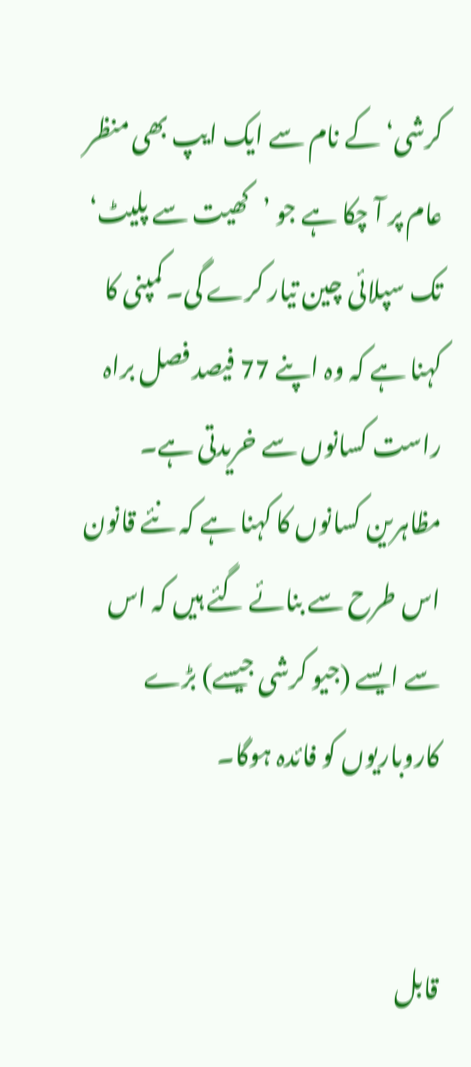کرشی‘ کے نام سے ایک ایپ بھی منظر عام پر آ چکا ہے جو ’کھیت سے پلیٹ‘ تک سپلائی چین تیار کرے گی۔ کمپنی کا کہنا ہے کہ وہ اپنے 77 فیصد فصل براہ راست کسانوں سے خریدتی ہے۔ مظاہرین کسانوں کا کہنا ہے کہ نئے قانون اس طرح سے بنائے گئے ہیں کہ اس سے ایسے (جیو کرشی جیسے) بڑے کاروباریوں کو فائدہ ہوگا۔


قابل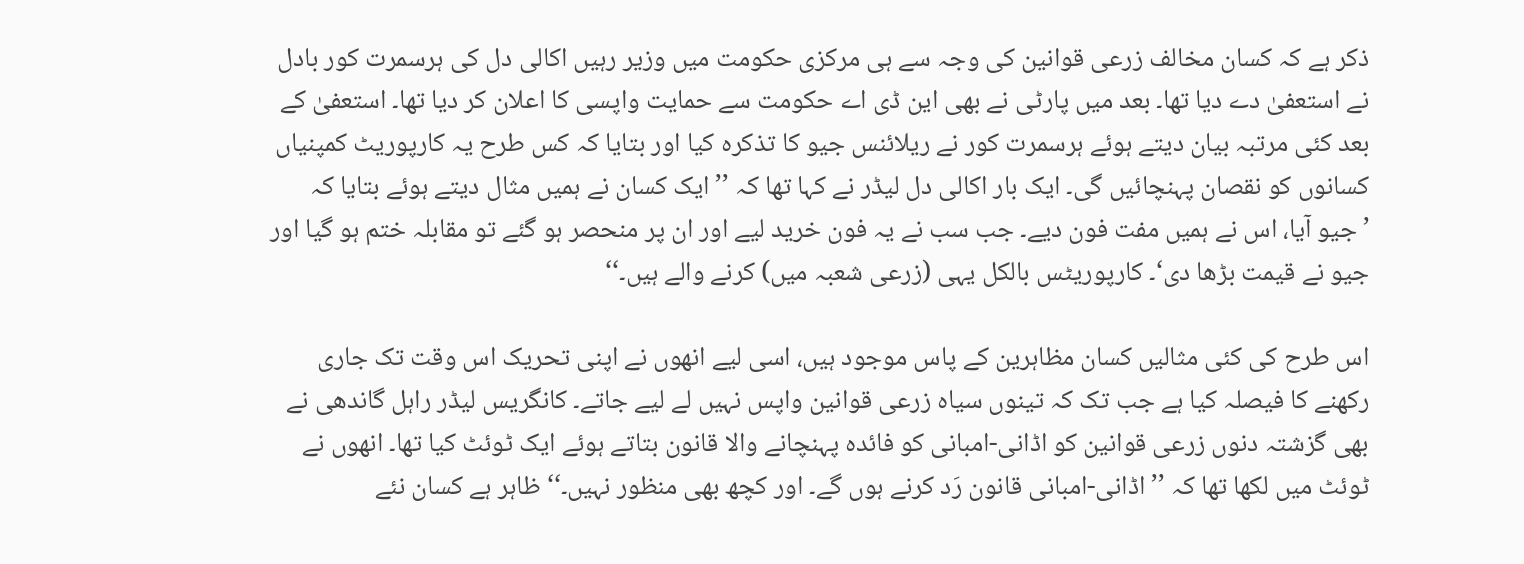ذکر ہے کہ کسان مخالف زرعی قوانین کی وجہ سے ہی مرکزی حکومت میں وزیر رہیں اکالی دل کی ہرسمرت کور بادل نے استعفیٰ دے دیا تھا۔ بعد میں پارٹی نے بھی این ڈی اے حکومت سے حمایت واپسی کا اعلان کر دیا تھا۔ استعفیٰ کے بعد کئی مرتبہ بیان دیتے ہوئے ہرسمرت کور نے ریلائنس جیو کا تذکرہ کیا اور بتایا کہ کس طرح یہ کارپوریٹ کمپنیاں کسانوں کو نقصان پہنچائیں گی۔ ایک بار اکالی دل لیڈر نے کہا تھا کہ ’’ایک کسان نے ہمیں مثال دیتے ہوئے بتایا کہ ’جیو آیا، اس نے ہمیں مفت فون دیے۔ جب سب نے یہ فون خرید لیے اور ان پر منحصر ہو گئے تو مقابلہ ختم ہو گیا اور جیو نے قیمت بڑھا دی‘۔ کارپوریٹس بالکل یہی (زرعی شعبہ میں) کرنے والے ہیں۔‘‘

اس طرح کی کئی مثالیں کسان مظاہرین کے پاس موجود ہیں، اسی لیے انھوں نے اپنی تحریک اس وقت تک جاری رکھنے کا فیصلہ کیا ہے جب تک کہ تینوں سیاہ زرعی قوانین واپس نہیں لے لیے جاتے۔ کانگریس لیڈر راہل گاندھی نے بھی گزشتہ دنوں زرعی قوانین کو اڈانی-امبانی کو فائدہ پہنچانے والا قانون بتاتے ہوئے ایک ٹوئٹ کیا تھا۔ انھوں نے ٹوئٹ میں لکھا تھا کہ ’’اڈانی-امبانی قانون رَد کرنے ہوں گے۔ اور کچھ بھی منظور نہیں۔‘‘ ظاہر ہے کسان نئے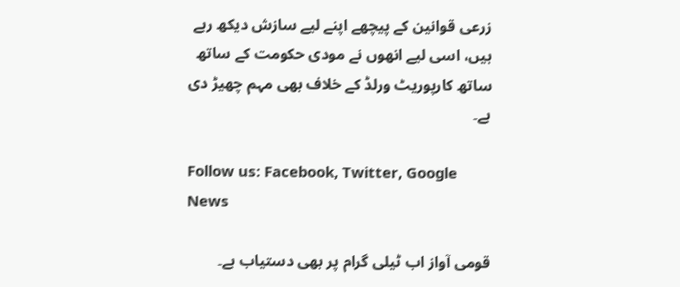زرعی قوانین کے پیچھے اپنے لیے سازش دیکھ رہے ہیں، اسی لیے انھوں نے مودی حکومت کے ساتھ ساتھ کارپوریٹ ورلڈ کے خلاف بھی مہم چھیڑ دی ہے۔

Follow us: Facebook, Twitter, Google News

قومی آواز اب ٹیلی گرام پر بھی دستیاب ہے۔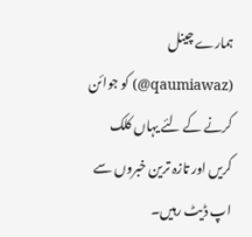ہمارے چینل (qaumiawaz@) کو جوائن کرنے کے لئے یہاں کلک کریں اور تازہ ترین خبروں سے اپ ڈیٹ رہیں۔